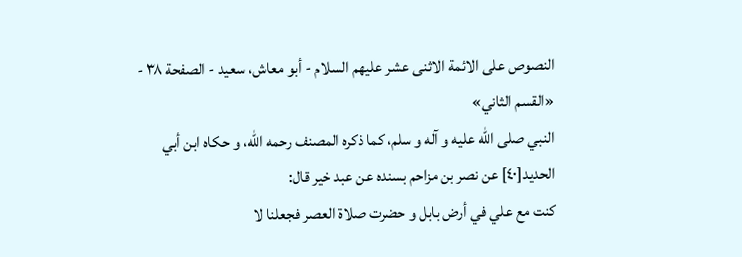النصوص على الائمة الاثنى عشر عليهم السلام - أبو معاش، سعيد - الصفحة ٣٨ - «القسم الثاني»
النبي صلى الله عليه و آله و سلم، كما ذكره المصنف رحمه الله، و حكاه ابن أبي الحديد[٤٠] عن نصر بن مزاحم بسنده عن عبد خير قال:
كنت مع علي في أرض بابل و حضرت صلاة العصر فجعلنا لا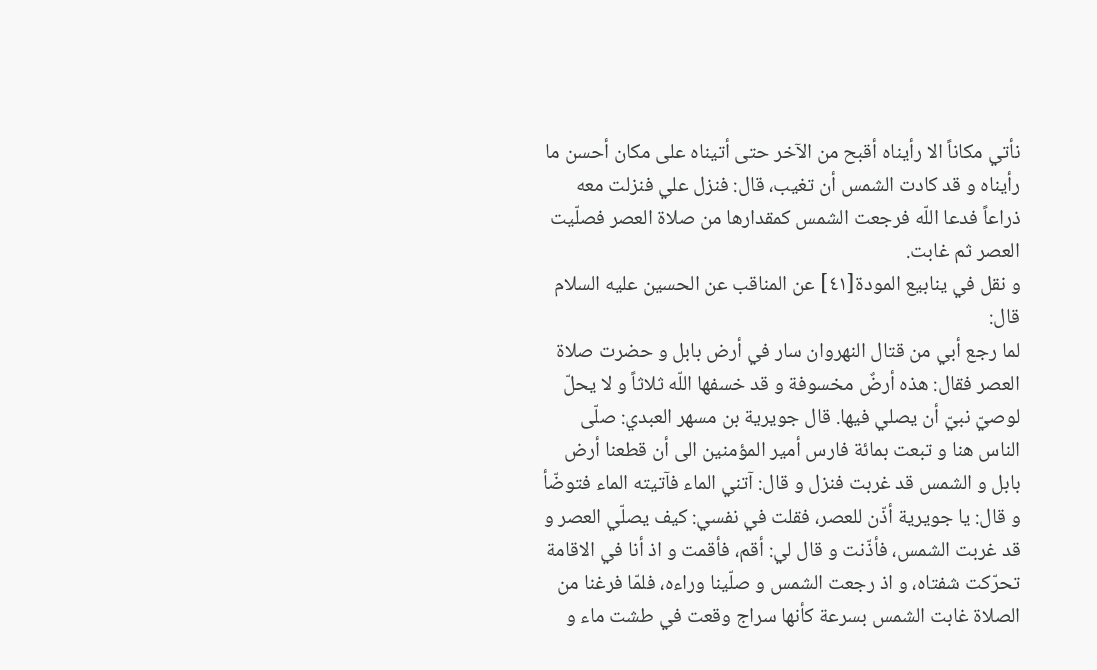نأتي مكاناً الا رأيناه أقبح من الآخر حتى أتيناه على مكان أحسن ما رأيناه و قد كادت الشمس أن تغيب، قال: فنزل علي فنزلت معه ذراعاً فدعا اللّه فرجعت الشمس كمقدارها من صلاة العصر فصلّيت العصر ثم غابت.
و نقل في ينابيع المودة[٤١] عن المناقب عن الحسين عليه السلام قال:
لما رجع أبي من قتال النهروان سار في أرض بابل و حضرت صلاة العصر فقال: هذه أرضٌ مخسوفة و قد خسفها اللّه ثلاثاً و لا يحلّ لوصيّ نبيّ أن يصلي فيها. قال جويرية بن مسهر العبدي: صلّى الناس هنا و تبعت بمائة فارس أمير المؤمنين الى أن قطعنا أرض بابل و الشمس قد غربت فنزل و قال: آتني الماء فآتيته الماء فتوضّأ و قال: يا جويرية أذّن للعصر، فقلت في نفسي: كيف يصلّي العصر و قد غربت الشمس، فأذّنت و قال لي: أقم، فأقمت و اذ أنا في الاقامة تحرّكت شفتاه، و اذ رجعت الشمس و صلّينا وراءه، فلمّا فرغنا من الصلاة غابت الشمس بسرعة كأنها سراج وقعت في طشت ماء و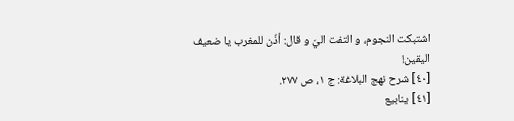اشتبكت النجوم، و التفت اليّ و قال: أذّن للمغرب يا ضعيف اليقين!
[٤٠] شرح نهج البلاغة: ج ١، ص ٢٧٧.
[٤١] ينابيع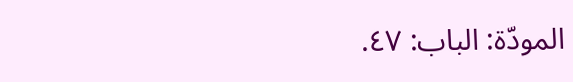المودّة: الباب: ٤٧.